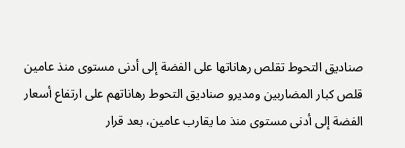صناديق التحوط تقلص رهاناتها على الفضة إلى أدنى مستوى منذ عامين
قلص كبار المضاربين ومديرو صناديق التحوط رهاناتهم على ارتفاع أسعار الفضة إلى أدنى مستوى منذ ما يقارب عامين، بعد قرار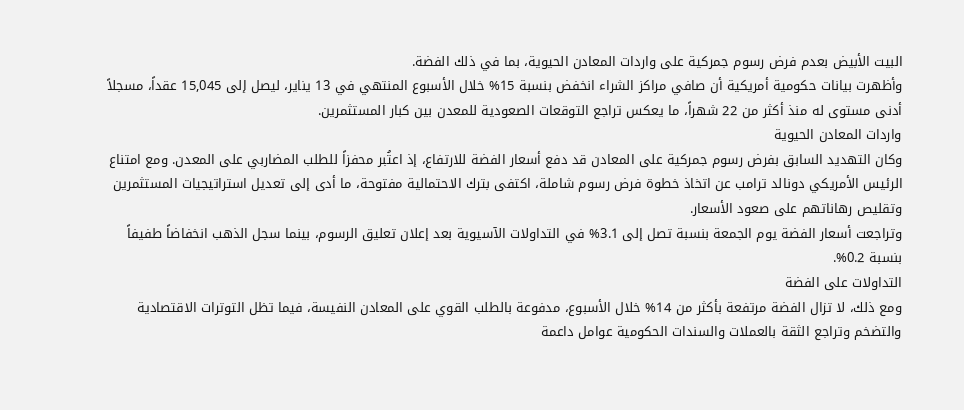البيت الأبيض بعدم فرض رسوم جمركية على واردات المعادن الحيوية، بما في ذلك الفضة.
وأظهرت بيانات حكومية أمريكية أن صافي مراكز الشراء انخفض بنسبة 15% خلال الأسبوع المنتهي في 13 يناير، ليصل إلى 15,045 عقداً، مسجلاً أدنى مستوى له منذ أكثر من 22 شهراً، ما يعكس تراجع التوقعات الصعودية للمعدن بين كبار المستثمرين.
واردات المعادن الحيوية
وكان التهديد السابق بفرض رسوم جمركية على المعادن قد دفع أسعار الفضة للارتفاع، إذ اعتُبر محفزاً للطلب المضاربي على المعدن. ومع امتناع الرئيس الأمريكي دونالد ترامب عن اتخاذ خطوة فرض رسوم شاملة، اكتفى بترك الاحتمالية مفتوحة، ما أدى إلى تعديل استراتيجيات المستثمرين وتقليص رهاناتهم على صعود الأسعار.
وتراجعت أسعار الفضة يوم الجمعة بنسبة تصل إلى 3.1% في التداولات الآسيوية بعد إعلان تعليق الرسوم، بينما سجل الذهب انخفاضاً طفيفاً بنسبة 0.2%.
التداولات على الفضة
ومع ذلك، لا تزال الفضة مرتفعة بأكثر من 14% خلال الأسبوع، مدفوعة بالطلب القوي على المعادن النفيسة، فيما تظل التوترات الاقتصادية والتضخم وتراجع الثقة بالعملات والسندات الحكومية عوامل داعمة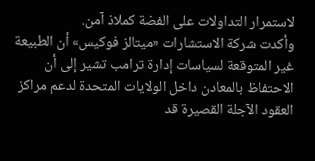لاستمرار التداولات على الفضة كملاذ آمن.
وأكدت شركة الاستشارات «ميتالز فوكيس» أن الطبيعة غير المتوقعة لسياسات إدارة ترامب تشير إلى أن الاحتفاظ بالمعادن داخل الولايات المتحدة لدعم مراكز العقود الآجلة القصيرة قد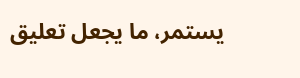يستمر، ما يجعل تعليق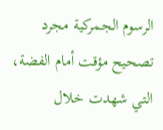الرسوم الجمركية مجرد تصحيح مؤقت أمام الفضة، التي شهدت خلال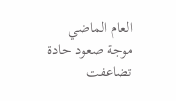العام الماضي موجة صعود حادة تضاعفت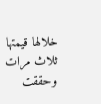خلالها قيمتها ثلاث مرات وحققت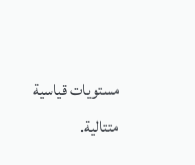مستويات قياسية متتالية.